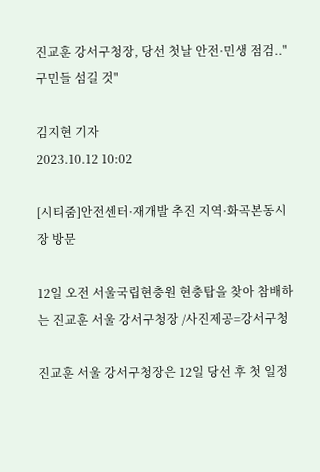진교훈 강서구청장, 당선 첫날 안전·민생 점검.."구민들 섬길 것"

김지현 기자
2023.10.12 10:02

[시티줌]안전센터·재개발 추진 지역·화곡본동시장 방문

12일 오전 서울국립현충원 현충탑을 찾아 참배하는 진교훈 서울 강서구청장 /사진제공=강서구청

진교훈 서울 강서구청장은 12일 당선 후 첫 일정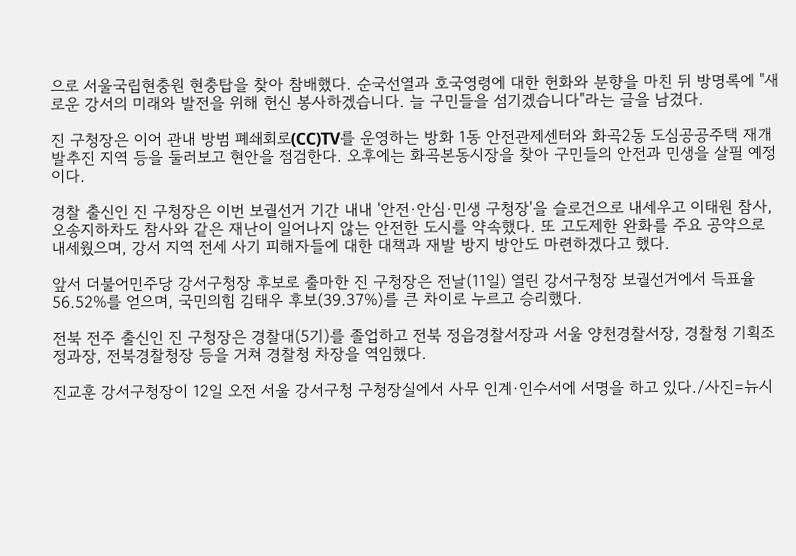으로 서울국립현충원 현충탑을 찾아 참배했다. 순국선열과 호국영령에 대한 헌화와 분향을 마친 뒤 방명록에 "새로운 강서의 미래와 발전을 위해 헌신 봉사하겠습니다. 늘 구민들을 섬기겠습니다"라는 글을 남겼다.

진 구청장은 이어 관내 방범 폐쇄회로(CC)TV를 운영하는 방화 1동 안전관제센터와 화곡2동 도심공공주택 재개발추진 지역 등을 둘러보고 현안을 점검한다. 오후에는 화곡본동시장을 찾아 구민들의 안전과 민생을 살필 예정이다.

경찰 출신인 진 구청장은 이번 보궐선거 기간 내내 '안전·안심·민생 구청장'을 슬로건으로 내세우고 이태원 참사, 오송지하차도 참사와 같은 재난이 일어나지 않는 안전한 도시를 약속했다. 또 고도제한 완화를 주요 공약으로 내세웠으며, 강서 지역 전세 사기 피해자들에 대한 대책과 재발 방지 방안도 마련하겠다고 했다.

앞서 더불어민주당 강서구청장 후보로 출마한 진 구청장은 전날(11일) 열린 강서구청장 보궐선거에서 득표율 56.52%를 얻으며, 국민의힘 김태우 후보(39.37%)를 큰 차이로 누르고 승리했다.

전북 전주 출신인 진 구청장은 경찰대(5기)를 졸업하고 전북 정읍경찰서장과 서울 양천경찰서장, 경찰청 기획조정과장, 전북경찰청장 등을 거쳐 경찰청 차장을 역임했다.

진교훈 강서구청장이 12일 오전 서울 강서구청 구청장실에서 사무 인계·인수서에 서명을 하고 있다./사진=뉴시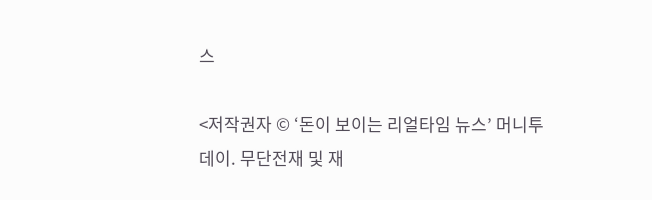스

<저작권자 © ‘돈이 보이는 리얼타임 뉴스’ 머니투데이. 무단전재 및 재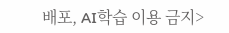배포, AI학습 이용 금지>